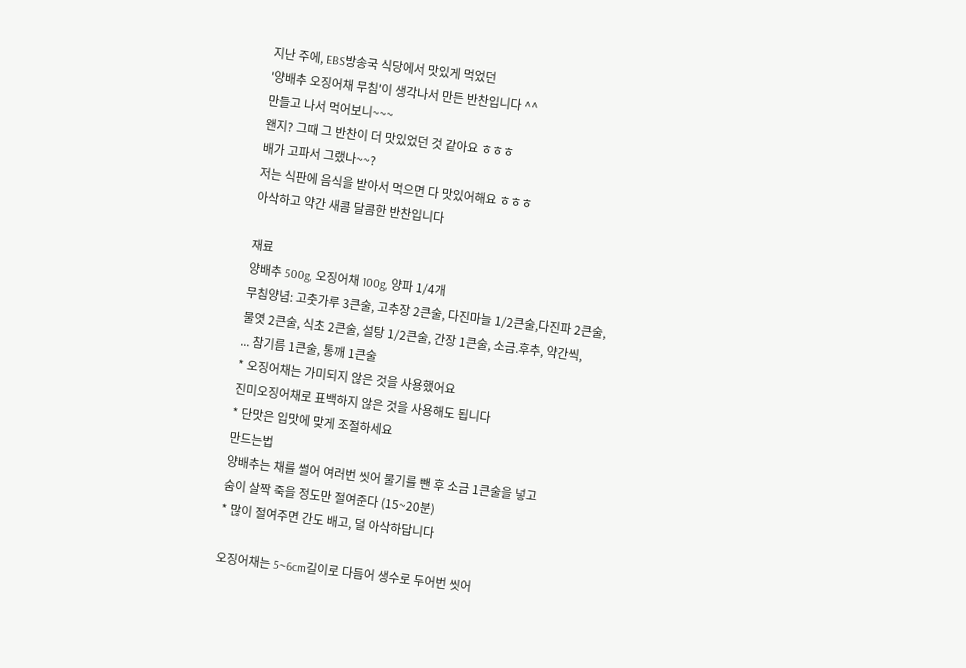지난 주에, EBS방송국 식당에서 맛있게 먹었던
'양배추 오징어채 무침'이 생각나서 만든 반찬입니다 ^^
만들고 나서 먹어보니~~~
왠지? 그때 그 반찬이 더 맛있었던 것 같아요 ㅎㅎㅎ
배가 고파서 그랬나~~?
저는 식판에 음식을 받아서 먹으면 다 맛있어해요 ㅎㅎㅎ
아삭하고 약간 새콤 달콤한 반찬입니다

재료
양배추 500g, 오징어채 100g, 양파 1/4개
무침양념: 고춧가루 3큰술, 고추장 2큰술, 다진마늘 1/2큰술,다진파 2큰술,
물엿 2큰술, 식초 2큰술, 설탕 1/2큰술, 간장 1큰술, 소금.후추, 약간씩,
... 참기름 1큰술, 통깨 1큰술
* 오징어채는 가미되지 않은 것을 사용했어요
진미오징어채로 표백하지 않은 것을 사용해도 됩니다
* 단맛은 입맛에 맞게 조절하세요
만드는법
양배추는 채를 썰어 여러번 씻어 물기를 뺀 후 소금 1큰술을 넣고
숨이 살짝 죽을 정도만 절여준다 (15~20분)
* 많이 절여주면 간도 배고, 덜 아삭하답니다

오징어채는 5~6cm길이로 다듬어 생수로 두어번 씻어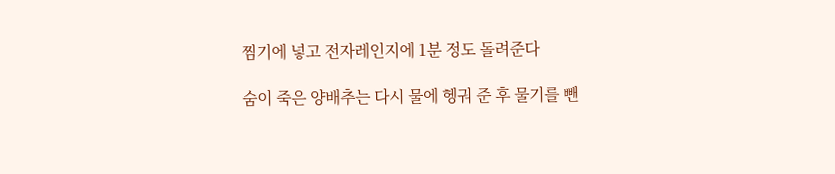찜기에 넣고 전자레인지에 1분 정도 돌려준다

숨이 죽은 양배추는 다시 물에 헹궈 준 후 물기를 뺀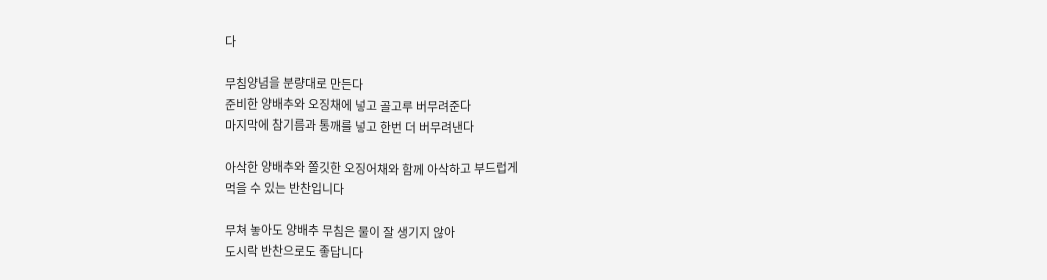다

무침양념을 분량대로 만든다
준비한 양배추와 오징채에 넣고 골고루 버무려준다
마지막에 참기름과 통깨를 넣고 한번 더 버무려낸다

아삭한 양배추와 쫄깃한 오징어채와 함께 아삭하고 부드럽게
먹을 수 있는 반찬입니다

무쳐 놓아도 양배추 무침은 물이 잘 생기지 않아
도시락 반찬으로도 좋답니다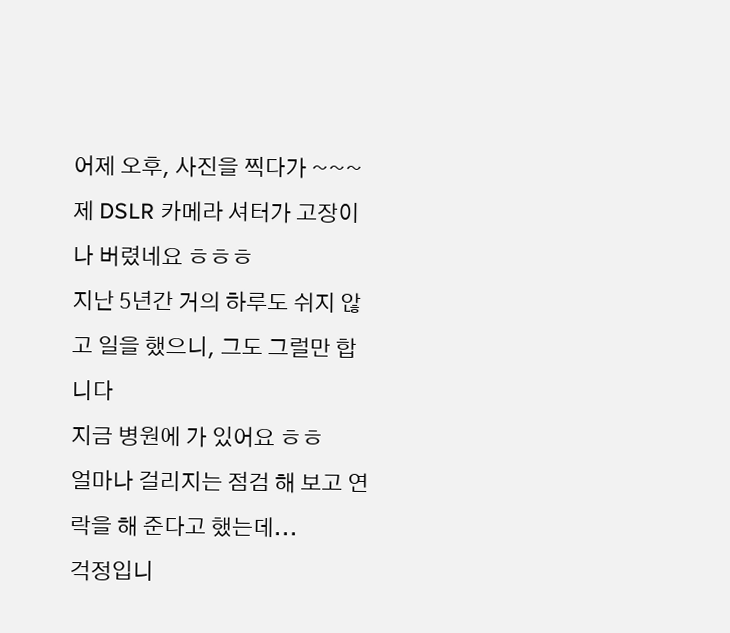어제 오후, 사진을 찍다가 ~~~
제 DSLR 카메라 셔터가 고장이 나 버렸네요 ㅎㅎㅎ
지난 5년간 거의 하루도 쉬지 않고 일을 했으니, 그도 그럴만 합니다
지금 병원에 가 있어요 ㅎㅎ
얼마나 걸리지는 점검 해 보고 연락을 해 준다고 했는데...
걱정입니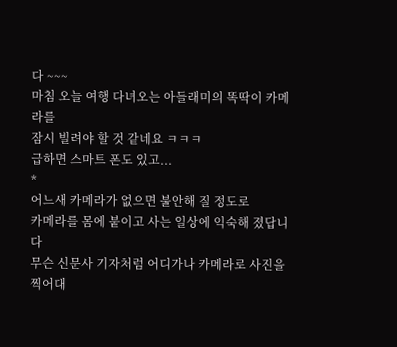다 ~~~
마침 오늘 여행 다녀오는 아들래미의 똑딱이 카메라를
잠시 빌려야 할 것 같네요 ㅋㅋㅋ
급하면 스마트 폰도 있고...
*
어느새 카메라가 없으면 불안해 질 정도로
카메라를 몸에 붙이고 사는 일상에 익숙해 졌답니다
무슨 신문사 기자처럼 어디가나 카메라로 사진을 찍어대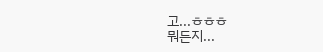고...ㅎㅎㅎ
뭐든지...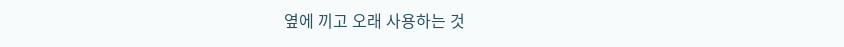옆에 끼고 오래 사용하는 것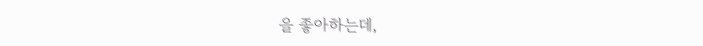을 좋아하는데,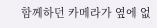함께하던 카메라가 옆에 없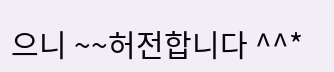으니 ~~허전합니다 ^^*